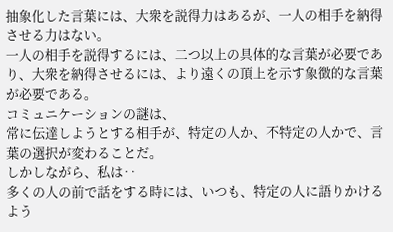抽象化した言葉には、大衆を説得力はあるが、一人の相手を納得させる力はない。
一人の相手を説得するには、二つ以上の具体的な言葉が必要であり、大衆を納得させるには、より遠くの頂上を示す象徴的な言葉が必要である。
コミュニケーションの謎は、
常に伝達しようとする相手が、特定の人か、不特定の人かで、言葉の選択が変わることだ。
しかしながら、私は‥
多くの人の前で話をする時には、いつも、特定の人に語りかけるよう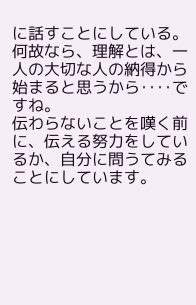に話すことにしている。
何故なら、理解とは、一人の大切な人の納得から始まると思うから‥‥ですね。
伝わらないことを嘆く前に、伝える努力をしているか、自分に問うてみることにしています。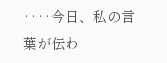‥‥今日、私の言葉が伝わ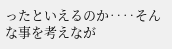ったといえるのか‥‥そんな事を考えなが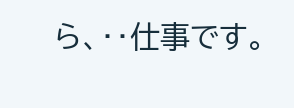ら、‥仕事です。